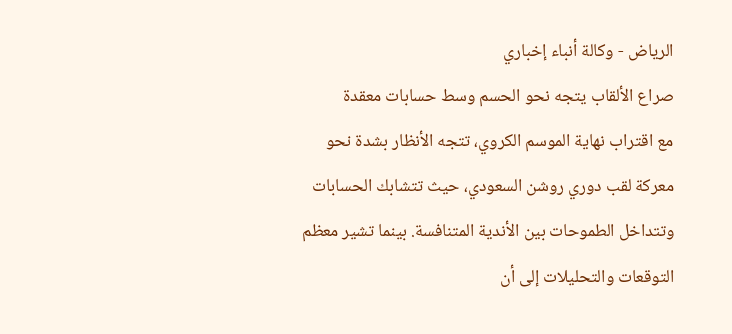الرياض - وكالة أنباء إخباري
صراع الألقاب يتجه نحو الحسم وسط حسابات معقدة
مع اقتراب نهاية الموسم الكروي، تتجه الأنظار بشدة نحو معركة لقب دوري روشن السعودي، حيث تتشابك الحسابات وتتداخل الطموحات بين الأندية المتنافسة. بينما تشير معظم التوقعات والتحليلات إلى أن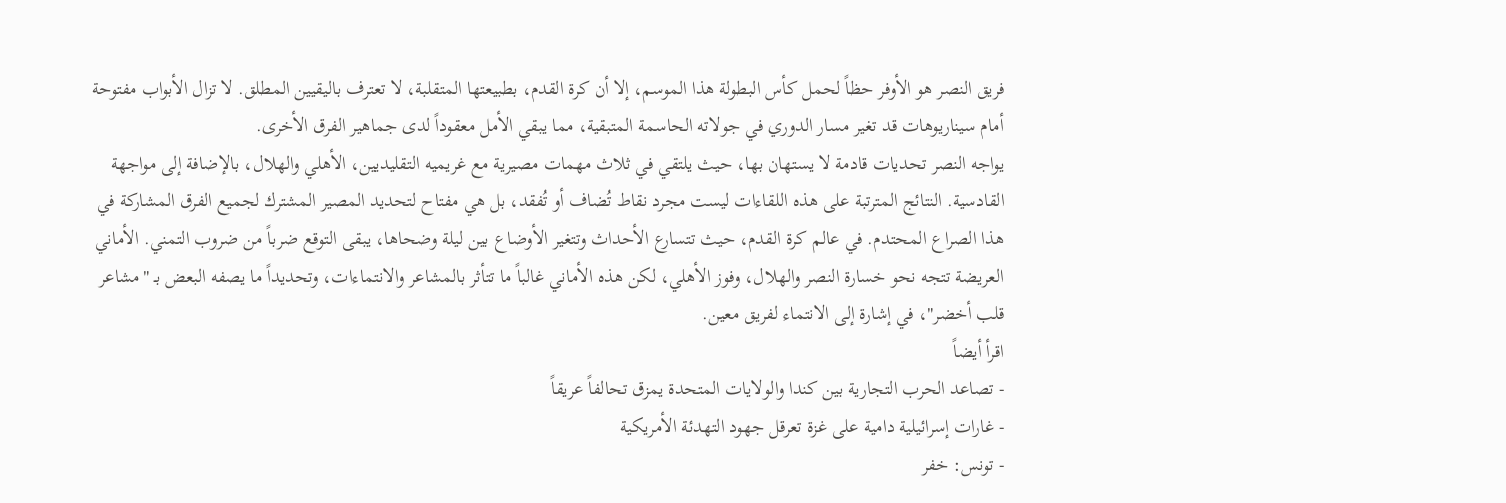فريق النصر هو الأوفر حظاً لحمل كأس البطولة هذا الموسم، إلا أن كرة القدم، بطبيعتها المتقلبة، لا تعترف باليقيين المطلق. لا تزال الأبواب مفتوحة أمام سيناريوهات قد تغير مسار الدوري في جولاته الحاسمة المتبقية، مما يبقي الأمل معقوداً لدى جماهير الفرق الأخرى.
يواجه النصر تحديات قادمة لا يستهان بها، حيث يلتقي في ثلاث مهمات مصيرية مع غريميه التقليديين، الأهلي والهلال، بالإضافة إلى مواجهة القادسية. النتائج المترتبة على هذه اللقاءات ليست مجرد نقاط تُضاف أو تُفقد، بل هي مفتاح لتحديد المصير المشترك لجميع الفرق المشاركة في هذا الصراع المحتدم. في عالم كرة القدم، حيث تتسارع الأحداث وتتغير الأوضاع بين ليلة وضحاها، يبقى التوقع ضرباً من ضروب التمني. الأماني العريضة تتجه نحو خسارة النصر والهلال، وفوز الأهلي، لكن هذه الأماني غالباً ما تتأثر بالمشاعر والانتماءات، وتحديداً ما يصفه البعض بـ "مشاعر قلب أخضر"، في إشارة إلى الانتماء لفريق معين.
اقرأ أيضاً
- تصاعد الحرب التجارية بين كندا والولايات المتحدة يمزق تحالفاً عريقاً
- غارات إسرائيلية دامية على غزة تعرقل جهود التهدئة الأمريكية
- تونس: خفر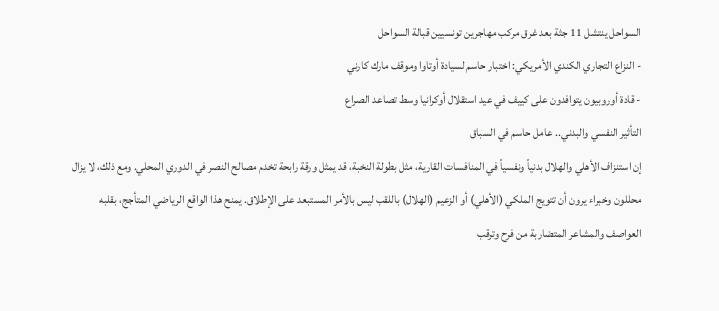السواحل ينتشل 11 جثة بعد غرق مركب مهاجرين تونسيين قبالة السواحل
- النزاع التجاري الكندي الأمريكي: اختبار حاسم لسيادة أوتاوا وموقف مارك كارني
- قادة أوروبيون يتوافدون على كييف في عيد استقلال أوكرانيا وسط تصاعد الصراع
التأثير النفسي والبدني.. عامل حاسم في السباق
إن استنزاف الأهلي والهلال بدنياً ونفسياً في المنافسات القارية، مثل بطولة النخبة، قد يمثل ورقة رابحة تخدم مصالح النصر في الدوري المحلي. ومع ذلك، لا يزال محللون وخبراء يرون أن تتويج الملكي (الأهلي) أو الزعيم (الهلال) باللقب ليس بالأمر المستبعد على الإطلاق. يمنح هذا الواقع الرياضي المتأجج، بقلبه العواصف والمشاعر المتضاربة من فرح وترقب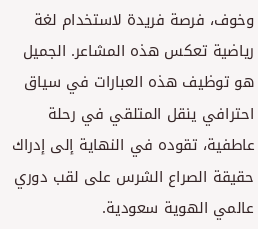وخوف، فرصة فريدة لاستخدام لغة رياضية تعكس هذه المشاعر. الجميل هو توظيف هذه العبارات في سياق احترافي ينقل المتلقي في رحلة عاطفية، تقوده في النهاية إلى إدراك حقيقة الصراع الشرس على لقب دوري عالمي الهوية سعودية.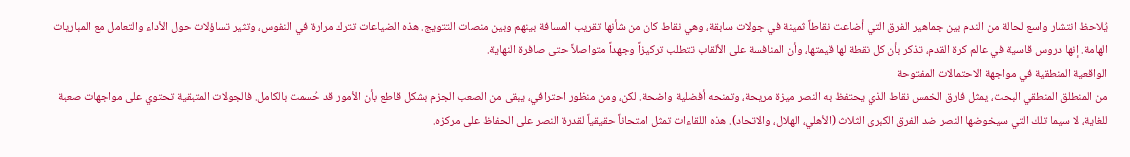يُلاحظ انتشار واسع لحالة من الندم بين جماهير الفرق التي أضاعت نقاطاً ثمينة في جولات سابقة، وهي نقاط كان من شأنها تقريب المسافة بينهم وبين منصات التتويج. هذه الضياعات تترك مرارة في النفوس، وتثير تساؤلات حول الأداء والتعامل مع المباريات الهامة. إنها دروس قاسية في عالم كرة القدم، تذكر بأن كل نقطة لها قيمتها، وأن المنافسة على الألقاب تتطلب تركيزاً وجهداً متواصلاً حتى صافرة النهاية.
الواقعية المنطقية في مواجهة الاحتمالات المفتوحة
من المنطلق المنطقي البحت، يمثل فارق الخمس نقاط الذي يحتفظ به النصر ميزة مريحة، وتمنحه أفضلية واضحة. لكن، ومن منظور احترافي، يبقى من الصعب الجزم بشكل قاطع بأن الأمور قد حُسمت بالكامل. فالجولات المتبقية تحتوي على مواجهات صعبة للغاية، لا سيما تلك التي سيخوضها النصر ضد الفرق الكبرى الثلاث (الأهلي، الهلال، والاتحاد). هذه اللقاءات تمثل امتحاناً حقيقياً لقدرة النصر على الحفاظ على مركزه.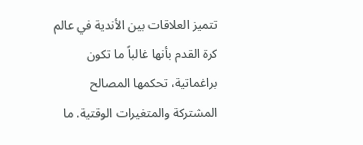تتميز العلاقات بين الأندية في عالم كرة القدم بأنها غالباً ما تكون براغماتية، تحكمها المصالح المشتركة والمتغيرات الوقتية. ما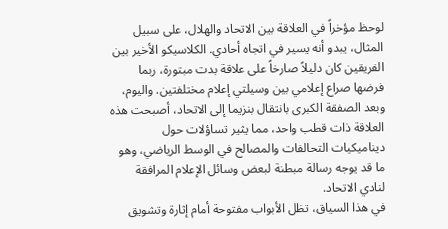لوحظ مؤخراً في العلاقة بين الاتحاد والهلال، على سبيل المثال، يبدو أنه يسير في اتجاه أحادي. الكلاسيكو الأخير بين الفريقين كان دليلاً صارخاً على علاقة بدت مبتورة، ربما فرضها صراع إعلامي بين وسيلتي إعلام مختلفتين. واليوم، وبعد الصفقة الكبرى بانتقال بنزيما إلى الاتحاد، أصبحت هذه العلاقة ذات قطب واحد، مما يثير تساؤلات حول ديناميكيات التحالفات والمصالح في الوسط الرياضي، وهو ما قد يوجه رسالة مبطنة لبعض وسائل الإعلام المرافقة لنادي الاتحاد.
في هذا السياق، تظل الأبواب مفتوحة أمام إثارة وتشويق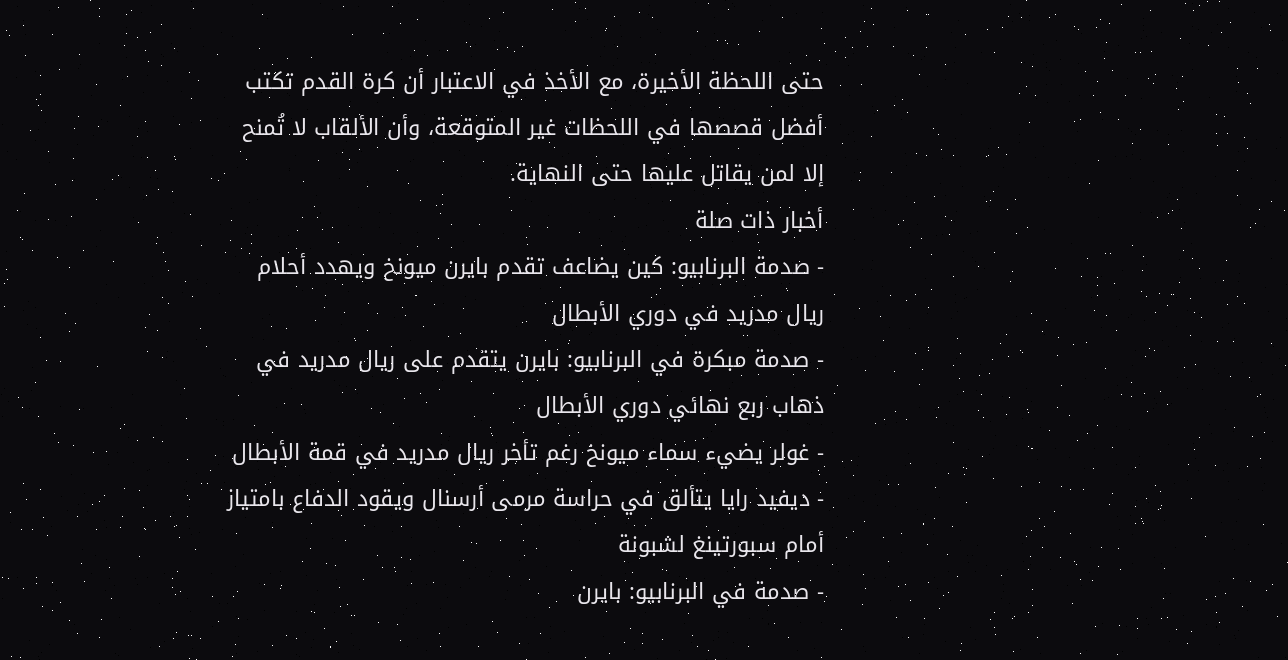حتى اللحظة الأخيرة، مع الأخذ في الاعتبار أن كرة القدم تكتب أفضل قصصها في اللحظات غير المتوقعة، وأن الألقاب لا تُمنح إلا لمن يقاتل عليها حتى النهاية.
أخبار ذات صلة
- صدمة البرنابيو: كين يضاعف تقدم بايرن ميونخ ويهدد أحلام ريال مدريد في دوري الأبطال
- صدمة مبكرة في البرنابيو: بايرن يتقدم على ريال مدريد في ذهاب ربع نهائي دوري الأبطال
- غولر يضيء سماء ميونخ رغم تأخر ريال مدريد في قمة الأبطال
- ديفيد رايا يتألق في حراسة مرمى أرسنال ويقود الدفاع بامتياز أمام سبورتينغ لشبونة
- صدمة في البرنابيو: بايرن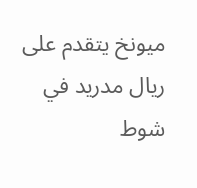ميونخ يتقدم على ريال مدريد في شوط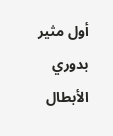أول مثير بدوري الأبطال